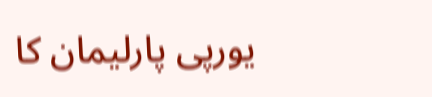یورپی پارلیمان کا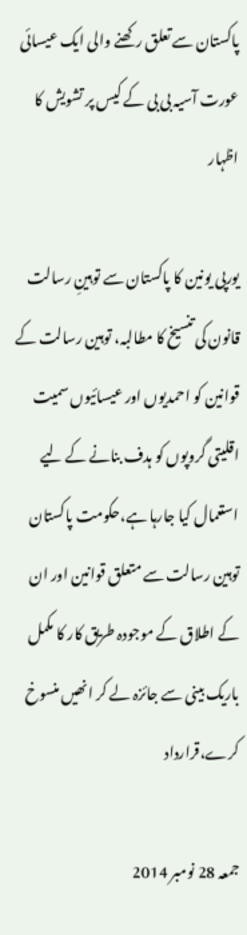پاکستان سے تعلق رکھنے والی ایک عیسائی عورت آسیہ بی بی کے کیس پر تشویش کا اظہار

یورپی یونین کا پاکستان سے توہینِ رسالت قانون کی تنسیخ کا مطالبہ، توہین رسالت کے قوانین کو احمدیوں اور عیسائیوں سمیت اقلیتی گروپوں کو ہدف بنانے کے لیے استعمال کیا جارہا ہے،حکومت پاکستان توہین رسالت سے متعلق قوانین اور ان کے اطلاق کے موجودہ طریق کار کا مکمل باریک بینی سے جائزہ لے کر انھیں منسوخ کرے،قرارداد

جمعہ 28 نومبر 2014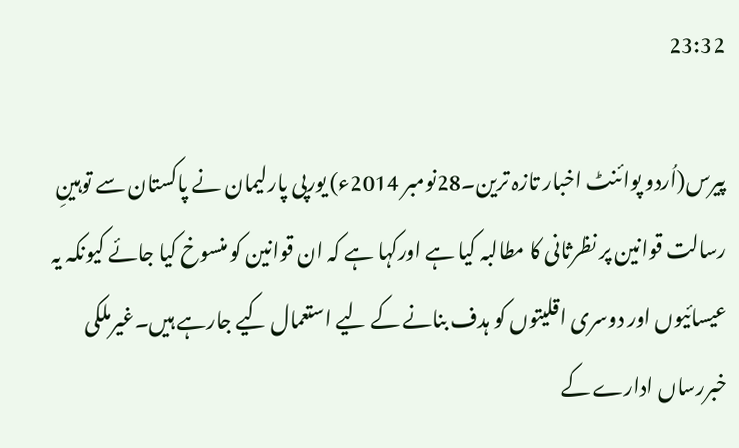23:32

پیرس(اُردو پوائنٹ اخبار تازہ ترین۔28نومبر 2014ء) یورپی پارلیمان نے پاکستان سے توہینِ رسالت قوانین پر نظرثانی کا مطالبہ کیا ہے اورکہا ہے کہ ان قوانین کو منسوخ کیا جائے کیونکہ یہ عیسائیوں اور دوسری اقلیتوں کو ہدف بنانے کے لیے استعمال کیے جارہے ہیں۔غیرملکی خبررساں ادارے کے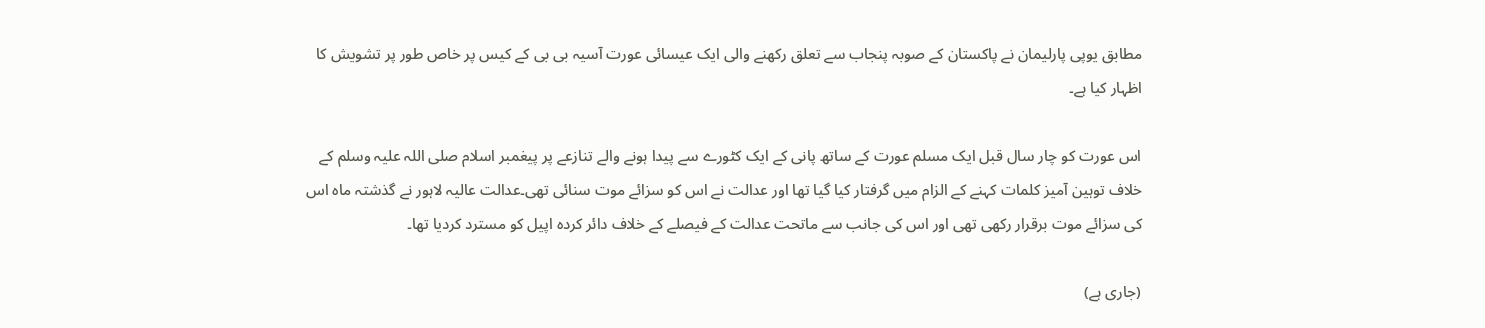مطابق یوپی پارلیمان نے پاکستان کے صوبہ پنجاب سے تعلق رکھنے والی ایک عیسائی عورت آسیہ بی بی کے کیس پر خاص طور پر تشویش کا اظہار کیا ہے۔

اس عورت کو چار سال قبل ایک مسلم عورت کے ساتھ پانی کے ایک کٹورے سے پیدا ہونے والے تنازعے پر پیغمبر اسلام صلی اللہ علیہ وسلم کے خلاف توہین آمیز کلمات کہنے کے الزام میں گرفتار کیا گیا تھا اور عدالت نے اس کو سزائے موت سنائی تھی۔عدالت عالیہ لاہور نے گذشتہ ماہ اس کی سزائے موت برقرار رکھی تھی اور اس کی جانب سے ماتحت عدالت کے فیصلے کے خلاف دائر کردہ اپیل کو مسترد کردیا تھا۔

(جاری ہے)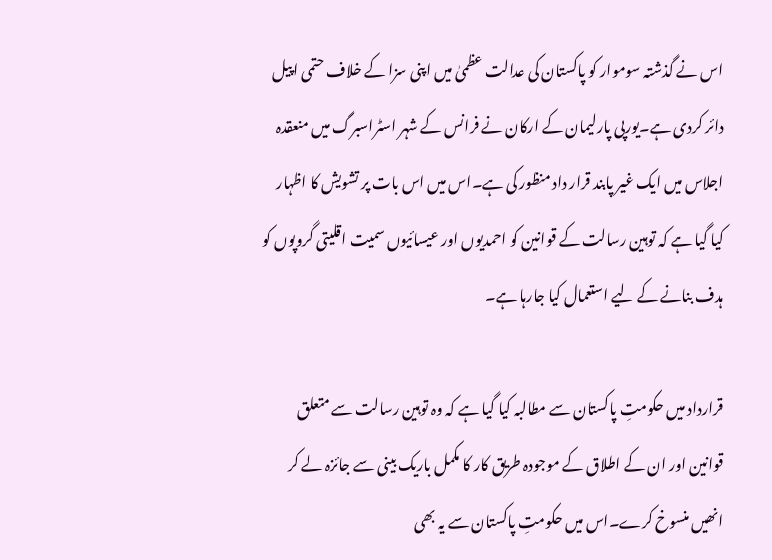اس نے گذشتہ سوموار کو پاکستان کی عدالت عظمیٰ میں اپنی سزا کے خلاف حتمی اپیل دائر کردی ہے۔یورپی پارلیمان کے ارکان نے فرانس کے شہر اسٹراسبرگ میں منعقدہ اجلاس میں ایک غیر پابند قرار داد منظور کی ہے۔اس میں اس بات پر تشویش کا اظہار کیا گیا ہے کہ توہین رسالت کے قوانین کو احمدیوں اور عیسائیوں سمیت اقلیتی گروپوں کو ہدف بنانے کے لیے استعمال کیا جارہا ہے۔

قرارداد میں حکومتِ پاکستان سے مطالبہ کیا گیا ہے کہ وہ توہین رسالت سے متعلق قوانین اور ان کے اطلاق کے موجودہ طریق کار کا مکمل باریک بینی سے جائزہ لے کر انھیں منسوخ کرے۔اس میں حکومتِ پاکستان سے یہ بھی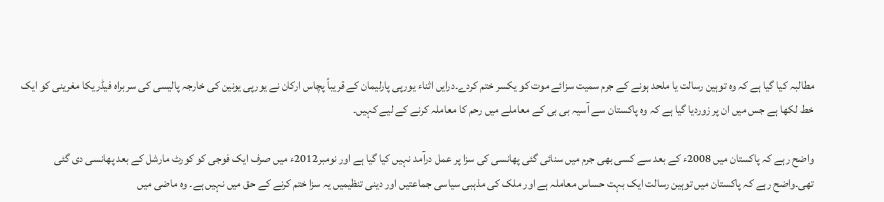مطالبہ کیا گیا ہے کہ وہ توہین رسالت یا ملحد ہونے کے جرم سمیت سزائے موت کو یکسر ختم کردے۔درایں اثناء یورپی پارلیمان کے قریباً پچاس ارکان نے یورپی یونین کی خارجہ پالیسی کی سربراہ فیڈریکا مغرینی کو ایک خط لکھا ہے جس میں ان پر زوردیا گیا ہے کہ وہ پاکستان سے آسیہ بی بی کے معاملے میں رحم کا معاملہ کرنے کے لیے کہیں۔

واضح رہے کہ پاکستان میں 2008ء کے بعد سے کسی بھی جرم میں سنائی گئی پھانسی کی سزا پر عمل درآمد نہیں کیا گیا ہے اور نومبر2012ء میں صرف ایک فوجی کو کورٹ مارشل کے بعد پھانسی دی گئی تھی۔واضح رہے کہ پاکستان میں توہین رسالت ایک بہت حساس معاملہ ہے اور ملک کی مذہبی سیاسی جماعتیں اور دینی تنظیمیں یہ سزا ختم کرنے کے حق میں نہیں ہے۔ وہ ماضی میں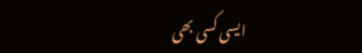ایسی کسی بھی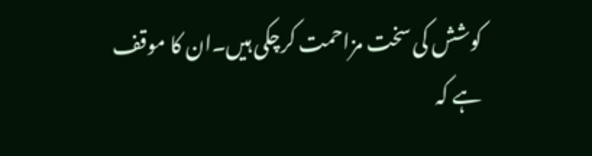کوشش کی سخت مزاحمت کرچکی ہیں۔ان کا موقف ہے کہ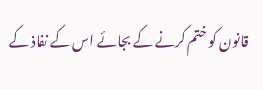قانون کو ختم کرنے کے بجائے اس کے نفاذ کے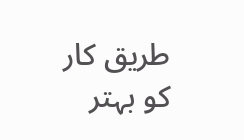طریق کار کو بہتر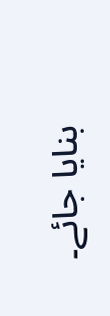بنایا جائے۔